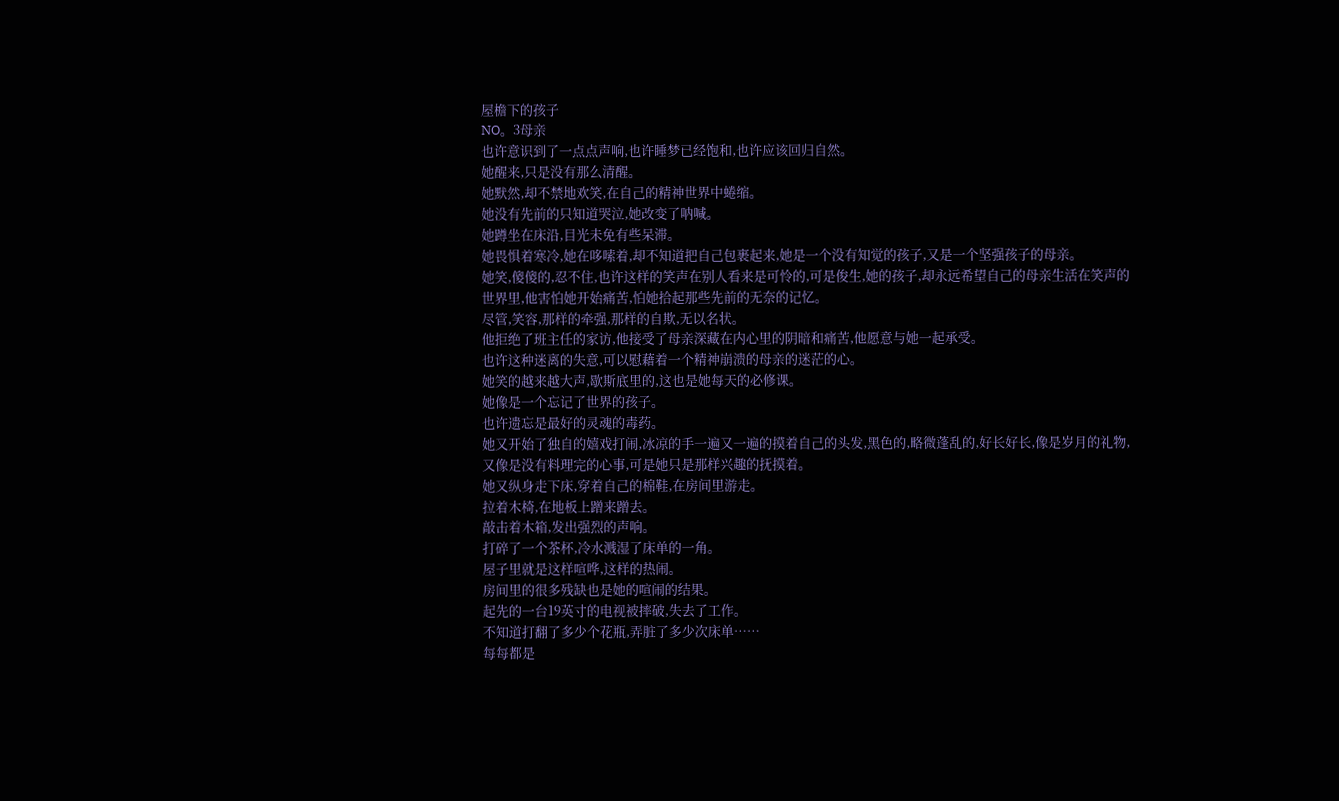屋檐下的孩子
NO。3母亲
也许意识到了一点点声响,也许睡梦已经饱和,也许应该回归自然。
她醒来,只是没有那么清醒。
她默然,却不禁地欢笑,在自己的精神世界中蜷缩。
她没有先前的只知道哭泣,她改变了呐喊。
她蹲坐在床沿,目光未免有些呆滞。
她畏惧着寒冷,她在哆嗦着,却不知道把自己包裹起来,她是一个没有知觉的孩子,又是一个坚强孩子的母亲。
她笑,傻傻的,忍不住,也许这样的笑声在别人看来是可怜的,可是俊生,她的孩子,却永远希望自己的母亲生活在笑声的世界里,他害怕她开始痛苦,怕她拾起那些先前的无奈的记忆。
尽管,笑容,那样的牵强,那样的自欺,无以名状。
他拒绝了班主任的家访,他接受了母亲深藏在内心里的阴暗和痛苦,他愿意与她一起承受。
也许这种迷离的失意,可以慰藉着一个精神崩溃的母亲的迷茫的心。
她笑的越来越大声,歇斯底里的,这也是她每天的必修课。
她像是一个忘记了世界的孩子。
也许遗忘是最好的灵魂的毒药。
她又开始了独自的嬉戏打闹,冰凉的手一遍又一遍的摸着自己的头发,黑色的,略微蓬乱的,好长好长,像是岁月的礼物,又像是没有料理完的心事,可是她只是那样兴趣的抚摸着。
她又纵身走下床,穿着自己的棉鞋,在房间里游走。
拉着木椅,在地板上蹭来蹭去。
敲击着木箱,发出强烈的声响。
打碎了一个茶杯,冷水溅湿了床单的一角。
屋子里就是这样喧哗,这样的热闹。
房间里的很多残缺也是她的喧闹的结果。
起先的一台19英寸的电视被摔破,失去了工作。
不知道打翻了多少个花瓶,弄脏了多少次床单……
每每都是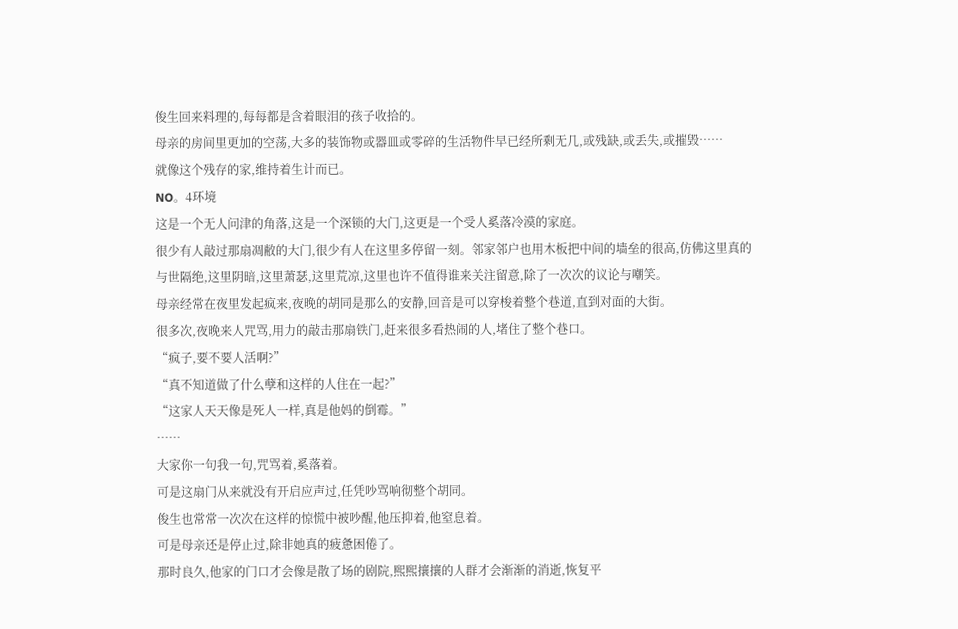俊生回来料理的,每每都是含着眼泪的孩子收拾的。
母亲的房间里更加的空荡,大多的装饰物或器皿或零碎的生活物件早已经所剩无几,或残缺,或丢失,或摧毁……
就像这个残存的家,维持着生计而已。
NO。4环境
这是一个无人问津的角落,这是一个深锁的大门,这更是一个受人奚落冷漠的家庭。
很少有人敲过那扇凋敝的大门,很少有人在这里多停留一刻。邻家邻户也用木板把中间的墙垒的很高,仿佛这里真的与世隔绝,这里阴暗,这里萧瑟,这里荒凉,这里也许不值得谁来关注留意,除了一次次的议论与嘲笑。
母亲经常在夜里发起疯来,夜晚的胡同是那么的安静,回音是可以穿梭着整个巷道,直到对面的大街。
很多次,夜晚来人咒骂,用力的敲击那扇铁门,赶来很多看热闹的人,堵住了整个巷口。
“疯子,要不要人活啊?”
“真不知道做了什么孽和这样的人住在一起?”
“这家人天天像是死人一样,真是他妈的倒霉。”
……
大家你一句我一句,咒骂着,奚落着。
可是这扇门从来就没有开启应声过,任凭吵骂响彻整个胡同。
俊生也常常一次次在这样的惊慌中被吵醒,他压抑着,他窒息着。
可是母亲还是停止过,除非她真的疲惫困倦了。
那时良久,他家的门口才会像是散了场的剧院,熙熙攘攘的人群才会渐渐的消逝,恢复平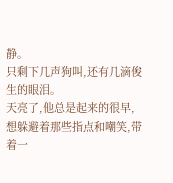静。
只剩下几声狗叫,还有几滴俊生的眼泪。
天亮了,他总是起来的很早,想躲避着那些指点和嘲笑,带着一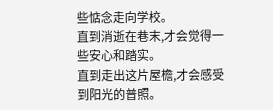些惦念走向学校。
直到消逝在巷末,才会觉得一些安心和踏实。
直到走出这片屋檐,才会感受到阳光的普照。